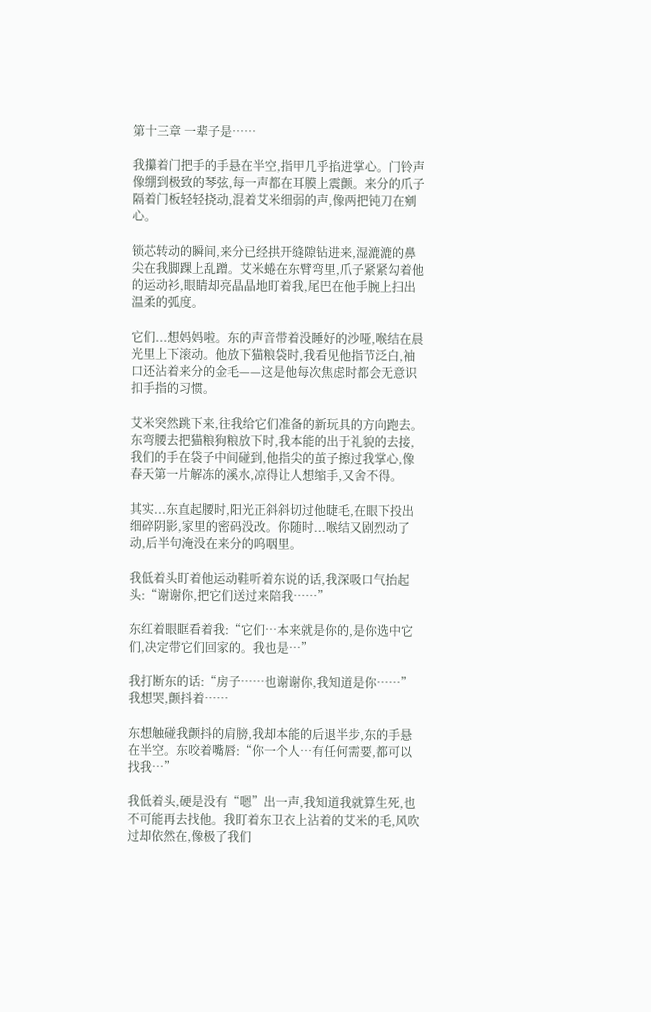第十三章 一辈子是……

我攥着门把手的手悬在半空,指甲几乎掐进掌心。门铃声像绷到极致的琴弦,每一声都在耳膜上震颤。来分的爪子隔着门板轻轻挠动,混着艾米细弱的声,像两把钝刀在剜心。

锁芯转动的瞬间,来分已经拱开缝隙钻进来,湿漉漉的鼻尖在我脚踝上乱蹭。艾米蜷在东臂弯里,爪子紧紧勾着他的运动衫,眼睛却亮晶晶地盯着我,尾巴在他手腕上扫出温柔的弧度。

它们...想妈妈啦。东的声音带着没睡好的沙哑,喉结在晨光里上下滚动。他放下猫粮袋时,我看见他指节泛白,袖口还沾着来分的金毛——这是他每次焦虑时都会无意识扣手指的习惯。

艾米突然跳下来,往我给它们准备的新玩具的方向跑去。东弯腰去把猫粮狗粮放下时,我本能的出于礼貌的去接,我们的手在袋子中间碰到,他指尖的茧子擦过我掌心,像春天第一片解冻的溪水,凉得让人想缩手,又舍不得。

其实...东直起腰时,阳光正斜斜切过他睫毛,在眼下投出细碎阴影,家里的密码没改。你随时...喉结又剧烈动了动,后半句淹没在来分的呜咽里。

我低着头盯着他运动鞋听着东说的话,我深吸口气抬起头:“谢谢你,把它们送过来陪我……”

东红着眼眶看着我:“它们…本来就是你的,是你选中它们,决定带它们回家的。我也是…”

我打断东的话:“房子……也谢谢你,我知道是你……”我想哭,颤抖着……

东想触碰我颤抖的肩膀,我却本能的后退半步,东的手悬在半空。东咬着嘴唇:“你一个人…有任何需要,都可以找我…”

我低着头,硬是没有“嗯”出一声,我知道我就算生死,也不可能再去找他。我盯着东卫衣上沾着的艾米的毛,风吹过却依然在,像极了我们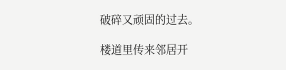破碎又顽固的过去。

楼道里传来邻居开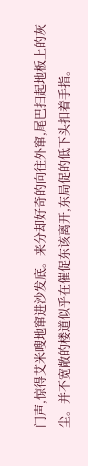门声,惊得艾米嗖地窜进沙发底。来分却好奇的向往外窜,尾巴扫起地板上的灰尘。并不宽敞的楼道似乎在催促东该离开,东局促的低下头扣着手指。